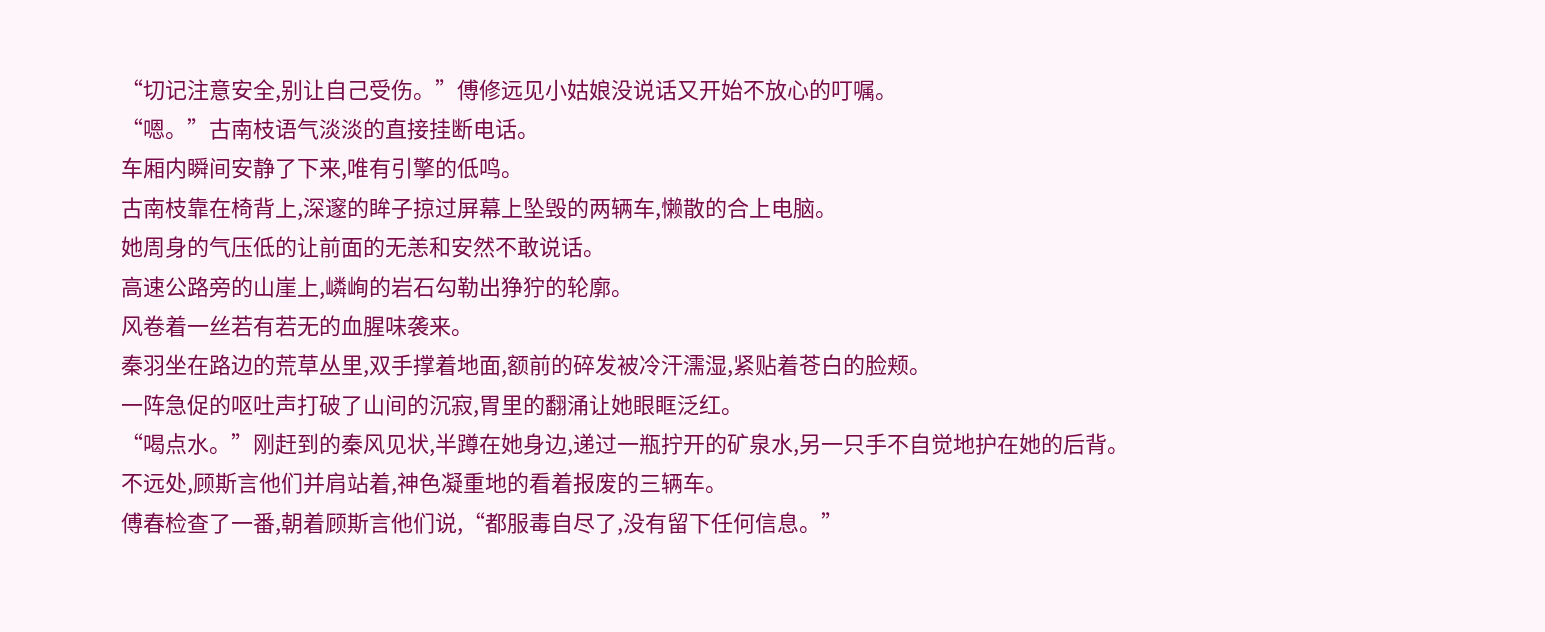“切记注意安全,别让自己受伤。”傅修远见小姑娘没说话又开始不放心的叮嘱。
“嗯。”古南枝语气淡淡的直接挂断电话。
车厢内瞬间安静了下来,唯有引擎的低鸣。
古南枝靠在椅背上,深邃的眸子掠过屏幕上坠毁的两辆车,懒散的合上电脑。
她周身的气压低的让前面的无恙和安然不敢说话。
高速公路旁的山崖上,嶙峋的岩石勾勒出狰狞的轮廓。
风卷着一丝若有若无的血腥味袭来。
秦羽坐在路边的荒草丛里,双手撑着地面,额前的碎发被冷汗濡湿,紧贴着苍白的脸颊。
一阵急促的呕吐声打破了山间的沉寂,胃里的翻涌让她眼眶泛红。
“喝点水。”刚赶到的秦风见状,半蹲在她身边,递过一瓶拧开的矿泉水,另一只手不自觉地护在她的后背。
不远处,顾斯言他们并肩站着,神色凝重地的看着报废的三辆车。
傅春检查了一番,朝着顾斯言他们说,“都服毒自尽了,没有留下任何信息。”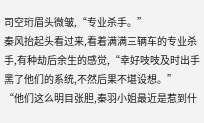司空珩眉头微皱,“专业杀手。”
秦风抬起头看过来,看着满满三辆车的专业杀手,有种劫后余生的感觉,“幸好吱吱及时出手黑了他们的系统,不然后果不堪设想。”
“他们这么明目张胆,秦羽小姐最近是惹到什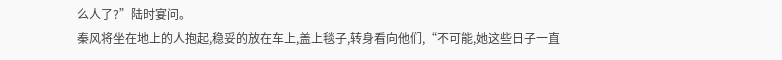么人了?”陆时宴问。
秦风将坐在地上的人抱起,稳妥的放在车上,盖上毯子,转身看向他们,“不可能,她这些日子一直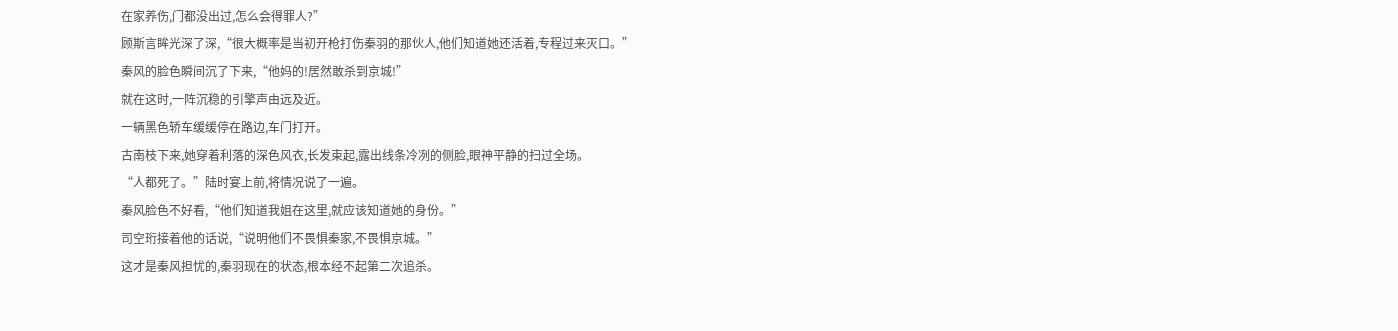在家养伤,门都没出过,怎么会得罪人?”
顾斯言眸光深了深,“很大概率是当初开枪打伤秦羽的那伙人,他们知道她还活着,专程过来灭口。”
秦风的脸色瞬间沉了下来,“他妈的!居然敢杀到京城!”
就在这时,一阵沉稳的引擎声由远及近。
一辆黑色轿车缓缓停在路边,车门打开。
古南枝下来,她穿着利落的深色风衣,长发束起,露出线条冷冽的侧脸,眼神平静的扫过全场。
“人都死了。”陆时宴上前,将情况说了一遍。
秦风脸色不好看,“他们知道我姐在这里,就应该知道她的身份。”
司空珩接着他的话说,“说明他们不畏惧秦家,不畏惧京城。”
这才是秦风担忧的,秦羽现在的状态,根本经不起第二次追杀。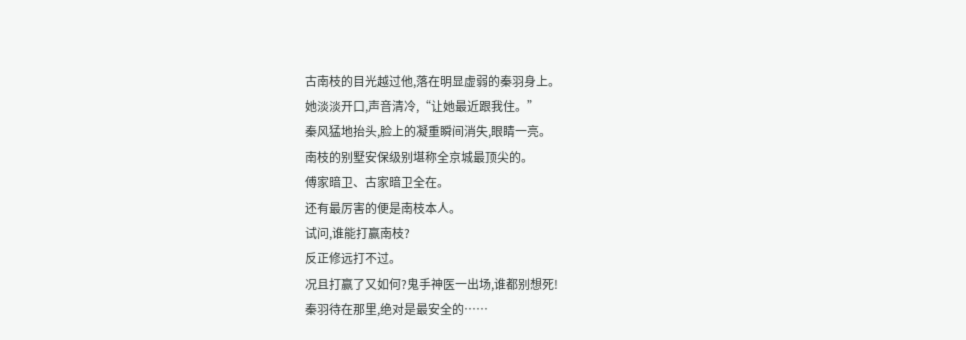古南枝的目光越过他,落在明显虚弱的秦羽身上。
她淡淡开口,声音清冷,“让她最近跟我住。”
秦风猛地抬头,脸上的凝重瞬间消失,眼睛一亮。
南枝的别墅安保级别堪称全京城最顶尖的。
傅家暗卫、古家暗卫全在。
还有最厉害的便是南枝本人。
试问,谁能打赢南枝?
反正修远打不过。
况且打赢了又如何?鬼手神医一出场,谁都别想死!
秦羽待在那里,绝对是最安全的……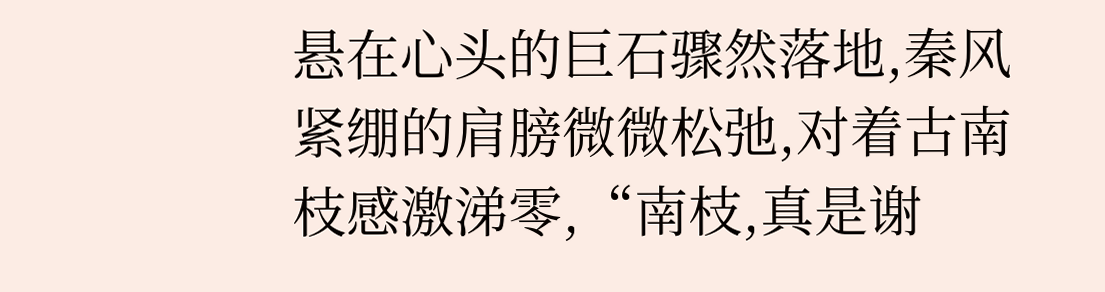悬在心头的巨石骤然落地,秦风紧绷的肩膀微微松弛,对着古南枝感激涕零,“南枝,真是谢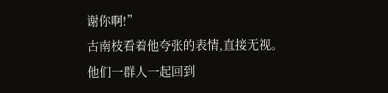谢你啊!”
古南枝看着他夸张的表情,直接无视。
他们一群人一起回到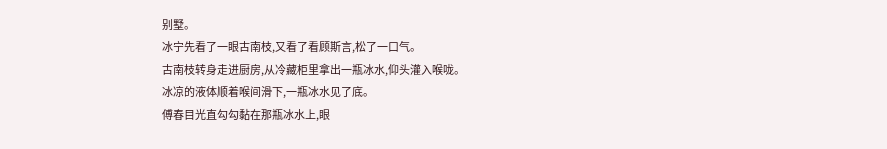别墅。
冰宁先看了一眼古南枝,又看了看顾斯言,松了一口气。
古南枝转身走进厨房,从冷藏柜里拿出一瓶冰水,仰头灌入喉咙。
冰凉的液体顺着喉间滑下,一瓶冰水见了底。
傅春目光直勾勾黏在那瓶冰水上,眼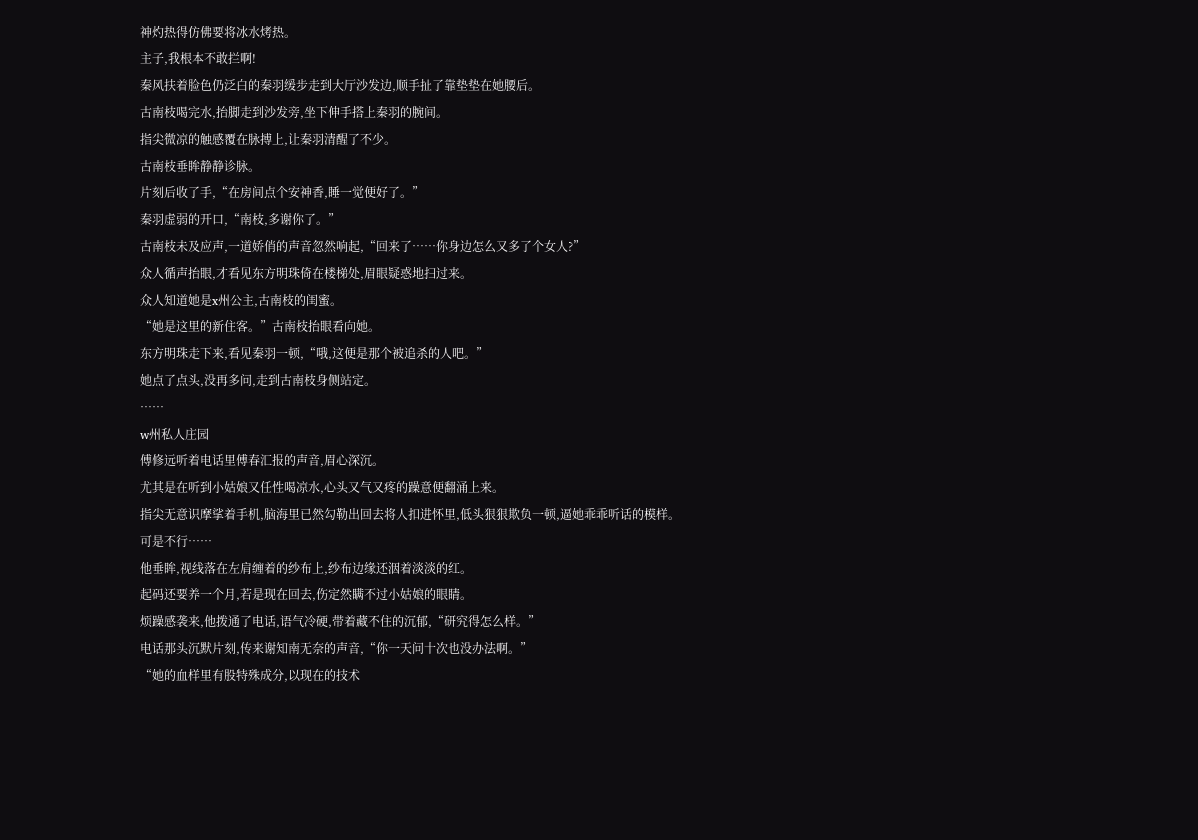神灼热得仿佛要将冰水烤热。
主子,我根本不敢拦啊!
秦风扶着脸色仍泛白的秦羽缓步走到大厅沙发边,顺手扯了靠垫垫在她腰后。
古南枝喝完水,抬脚走到沙发旁,坐下伸手搭上秦羽的腕间。
指尖微凉的触感覆在脉搏上,让秦羽清醒了不少。
古南枝垂眸静静诊脉。
片刻后收了手,“在房间点个安神香,睡一觉便好了。”
秦羽虚弱的开口,“南枝,多谢你了。”
古南枝未及应声,一道娇俏的声音忽然响起,“回来了……你身边怎么又多了个女人?”
众人循声抬眼,才看见东方明珠倚在楼梯处,眉眼疑惑地扫过来。
众人知道她是x州公主,古南枝的闺蜜。
“她是这里的新住客。”古南枝抬眼看向她。
东方明珠走下来,看见秦羽一顿,“哦,这便是那个被追杀的人吧。”
她点了点头,没再多问,走到古南枝身侧站定。
……
w州私人庄园
傅修远听着电话里傅春汇报的声音,眉心深沉。
尤其是在听到小姑娘又任性喝凉水,心头又气又疼的躁意便翻涌上来。
指尖无意识摩挲着手机,脑海里已然勾勒出回去将人扣进怀里,低头狠狠欺负一顿,逼她乖乖听话的模样。
可是不行……
他垂眸,视线落在左肩缠着的纱布上,纱布边缘还洇着淡淡的红。
起码还要养一个月,若是现在回去,伤定然瞒不过小姑娘的眼睛。
烦躁感袭来,他拨通了电话,语气冷硬,带着藏不住的沉郁,“研究得怎么样。”
电话那头沉默片刻,传来谢知南无奈的声音,“你一天问十次也没办法啊。”
“她的血样里有股特殊成分,以现在的技术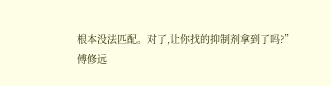根本没法匹配。对了,让你找的抑制剂拿到了吗?”
傅修远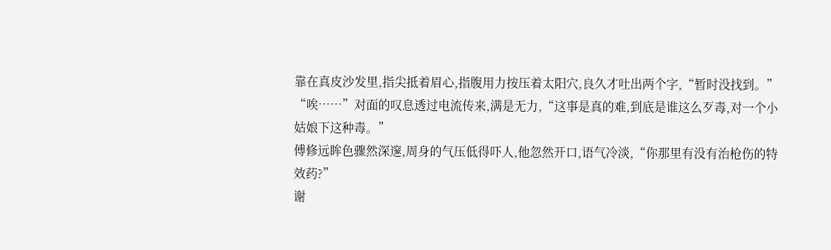靠在真皮沙发里,指尖抵着眉心,指腹用力按压着太阳穴,良久才吐出两个字,“暂时没找到。”
“唉……”对面的叹息透过电流传来,满是无力,“这事是真的难,到底是谁这么歹毒,对一个小姑娘下这种毒。”
傅修远眸色骤然深邃,周身的气压低得吓人,他忽然开口,语气冷淡,“你那里有没有治枪伤的特效药?”
谢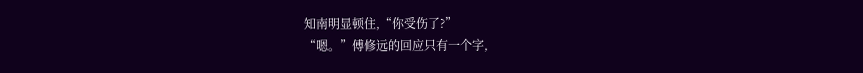知南明显顿住,“你受伤了?”
“嗯。”傅修远的回应只有一个字,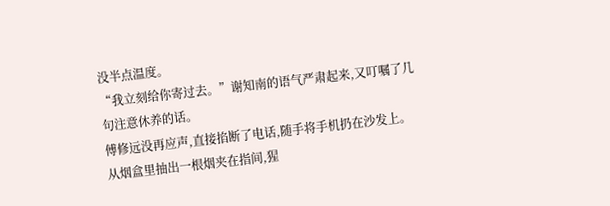没半点温度。
“我立刻给你寄过去。”谢知南的语气严肃起来,又叮嘱了几句注意休养的话。
傅修远没再应声,直接掐断了电话,随手将手机扔在沙发上。
从烟盒里抽出一根烟夹在指间,猩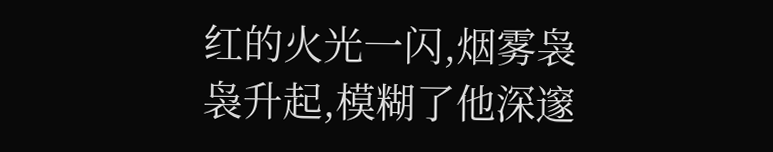红的火光一闪,烟雾袅袅升起,模糊了他深邃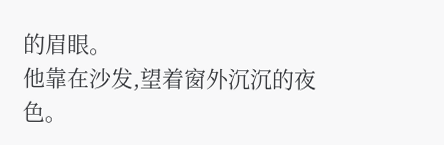的眉眼。
他靠在沙发,望着窗外沉沉的夜色。